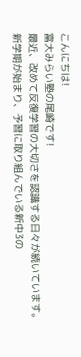こんにちは!
富大みらい塾の尾崎です!
最近、改めて反復学習の大切さを認識する日々が続いています。
新学期が始まり、予習に取り組んでいる新中3の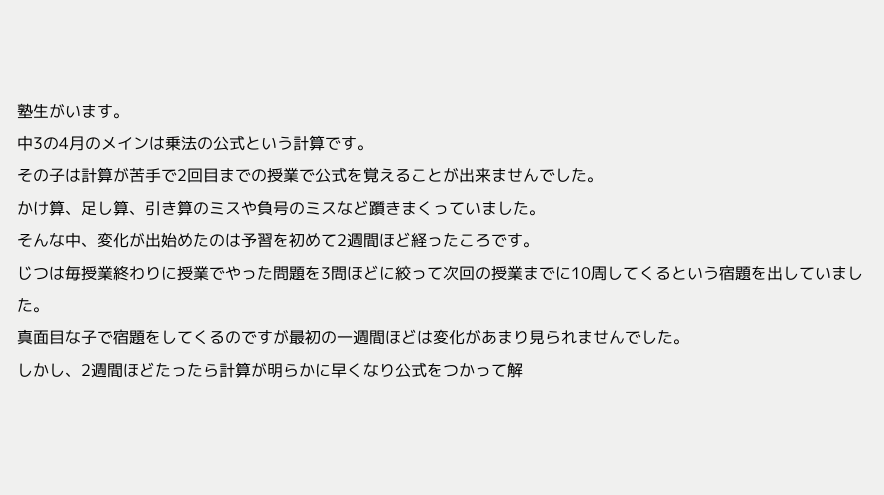塾生がいます。
中3の4月のメインは乗法の公式という計算です。
その子は計算が苦手で2回目までの授業で公式を覚えることが出来ませんでした。
かけ算、足し算、引き算のミスや負号のミスなど躓きまくっていました。
そんな中、変化が出始めたのは予習を初めて2週間ほど経ったころです。
じつは毎授業終わりに授業でやった問題を3問ほどに絞って次回の授業までに10周してくるという宿題を出していました。
真面目な子で宿題をしてくるのですが最初の一週間ほどは変化があまり見られませんでした。
しかし、2週間ほどたったら計算が明らかに早くなり公式をつかって解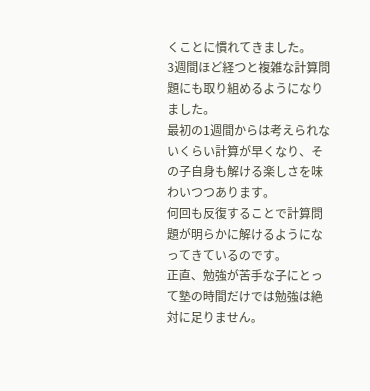くことに慣れてきました。
3週間ほど経つと複雑な計算問題にも取り組めるようになりました。
最初の1週間からは考えられないくらい計算が早くなり、その子自身も解ける楽しさを味わいつつあります。
何回も反復することで計算問題が明らかに解けるようになってきているのです。
正直、勉強が苦手な子にとって塾の時間だけでは勉強は絶対に足りません。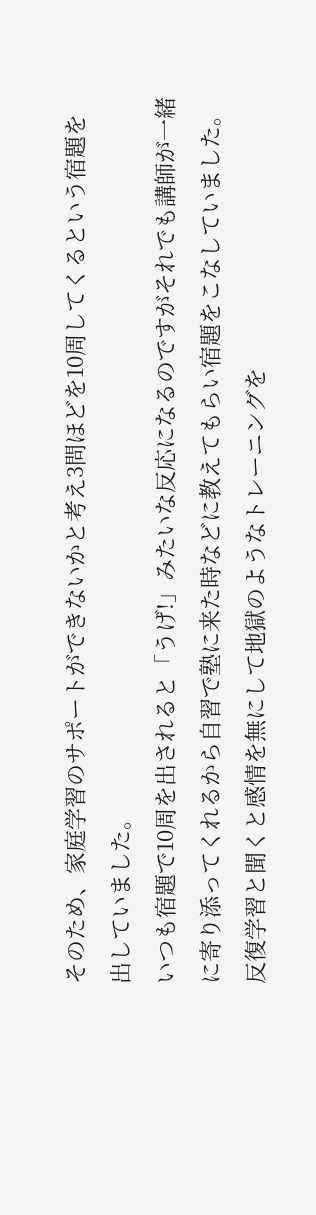そのため、家庭学習のサポートができないかと考え3問ほどを10周してくるという宿題を出していました。
いつも宿題で10周を出されると「うげ!」みたいな反応になるのですがそれでも講師が一緒に寄り添ってくれるから自習で塾に来た時などに教えてもらい宿題をこなしていました。
反復学習と聞くと感情を無にして地獄のようなトレーニングを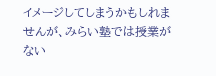イメージしてしまうかもしれませんが、みらい塾では授業がない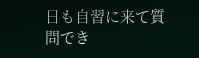日も自習に来て質問でき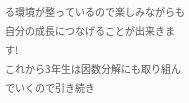る環境が整っているので楽しみながらも自分の成長につなげることが出来きます!
これから3年生は因数分解にも取り組んでいくので引き続き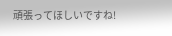頑張ってほしいですね!